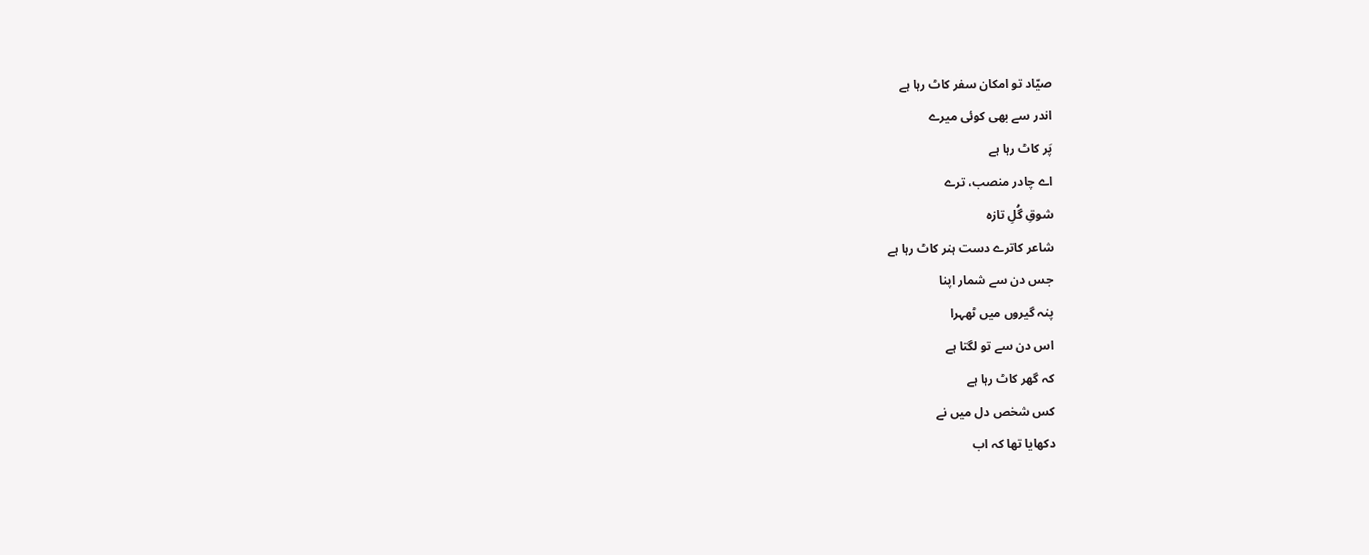صیّاد تو امکان سفر کاٹ رہا ہے
اندر سے بھی کوئی میرے
پَر کاٹ رہا ہے
اے چادر منصب، ترے
شوقِ گُلِ تازہ
شاعر کاترے دست ہنر کاٹ رہا ہے
جس دن سے شمار اپنا
پنہ گیروں میں ٹھہرا
اس دن سے تو لگتا ہے
کہ گھر کاٹ رہا ہے
کس شخص دل میں نے
دکھایا تھا کہ اب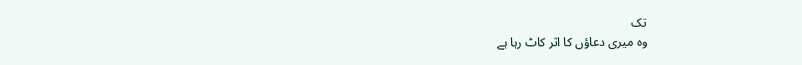تک
وہ میری دعاؤں کا اثر کاٹ رہا ہے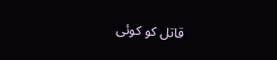قاتل کو کوئی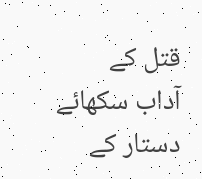قتل کے
آداب سکھائے
دستار کے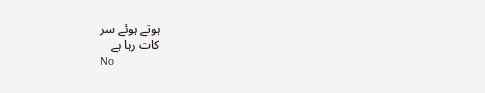ہوتے ہوئے سر
کات رہا ہے
No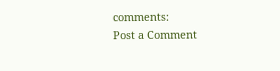comments:
Post a Comment